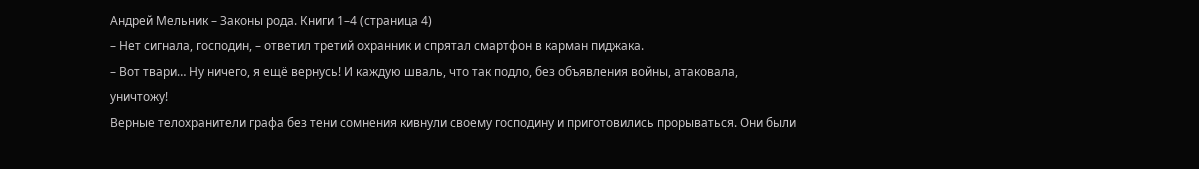Андрей Мельник – Законы рода. Книги 1–4 (страница 4)
– Нет сигнала, господин, – ответил третий охранник и спрятал смартфон в карман пиджака.
– Вот твари… Ну ничего, я ещё вернусь! И каждую шваль, что так подло, без объявления войны, атаковала, уничтожу!
Верные телохранители графа без тени сомнения кивнули своему господину и приготовились прорываться. Они были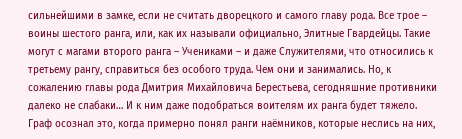сильнейшими в замке, если не считать дворецкого и самого главу рода. Все трое – воины шестого ранга, или, как их называли официально, Элитные Гвардейцы. Такие могут с магами второго ранга – Учениками – и даже Служителями, что относились к третьему рангу, справиться без особого труда. Чем они и занимались. Но, к сожалению главы рода Дмитрия Михайловича Берестьева, сегодняшние противники далеко не слабаки… И к ним даже подобраться воителям их ранга будет тяжело.
Граф осознал это, когда примерно понял ранги наёмников, которые неслись на них,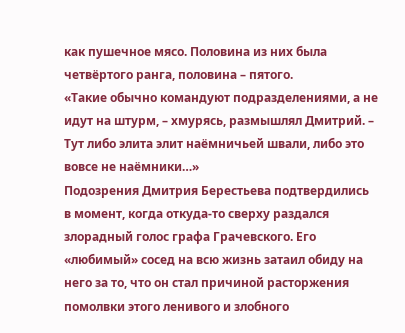как пушечное мясо. Половина из них была четвёртого ранга, половина – пятого.
«Такие обычно командуют подразделениями, а не идут на штурм, – хмурясь, размышлял Дмитрий. – Тут либо элита элит наёмничьей швали, либо это вовсе не наёмники…»
Подозрения Дмитрия Берестьева подтвердились в момент, когда откуда-то сверху раздался злорадный голос графа Грачевского. Его «любимый» сосед на всю жизнь затаил обиду на него за то, что он стал причиной расторжения помолвки этого ленивого и злобного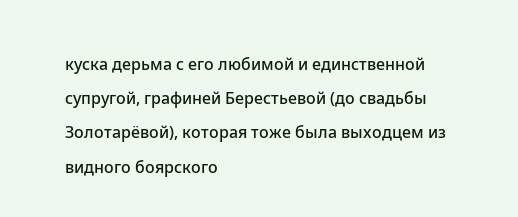куска дерьма с его любимой и единственной супругой, графиней Берестьевой (до свадьбы Золотарёвой), которая тоже была выходцем из видного боярского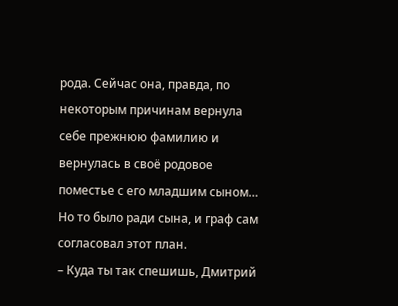рода. Сейчас она, правда, по некоторым причинам вернула себе прежнюю фамилию и вернулась в своё родовое поместье с его младшим сыном… Но то было ради сына, и граф сам согласовал этот план.
– Куда ты так спешишь, Дмитрий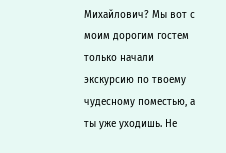Михайлович? Мы вот с моим дорогим гостем только начали экскурсию по твоему чудесному поместью, а ты уже уходишь. Не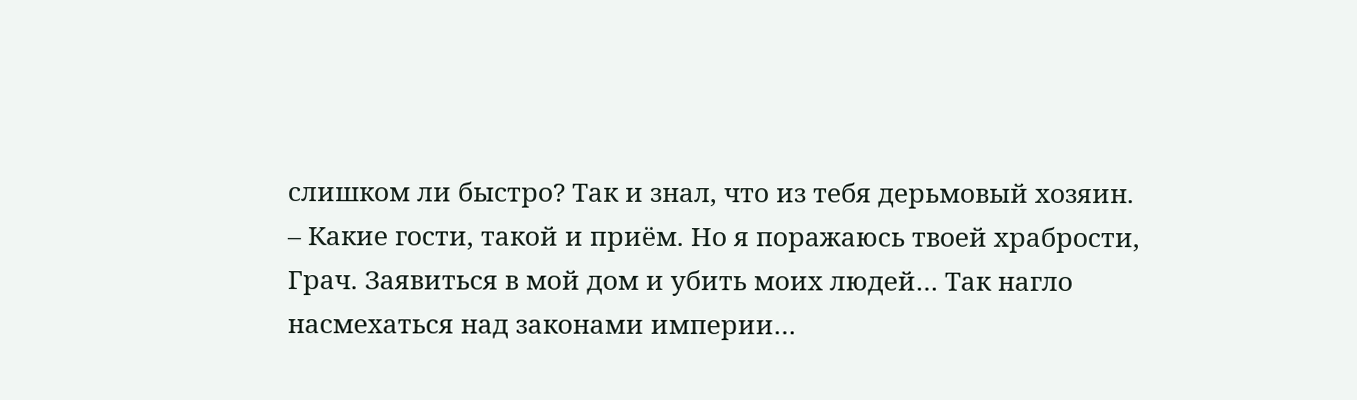слишком ли быстро? Так и знал, что из тебя дерьмовый хозяин.
– Какие гости, такой и приём. Но я поражаюсь твоей храбрости, Грач. Заявиться в мой дом и убить моих людей… Так нагло насмехаться над законами империи…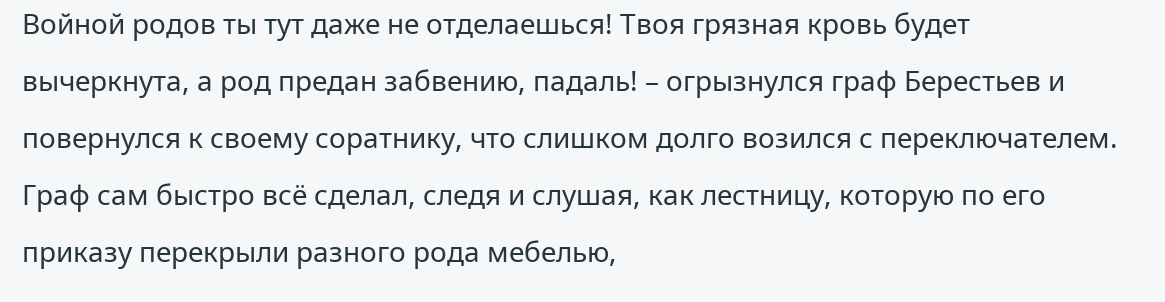Войной родов ты тут даже не отделаешься! Твоя грязная кровь будет вычеркнута, а род предан забвению, падаль! – огрызнулся граф Берестьев и повернулся к своему соратнику, что слишком долго возился с переключателем.
Граф сам быстро всё сделал, следя и слушая, как лестницу, которую по его приказу перекрыли разного рода мебелью,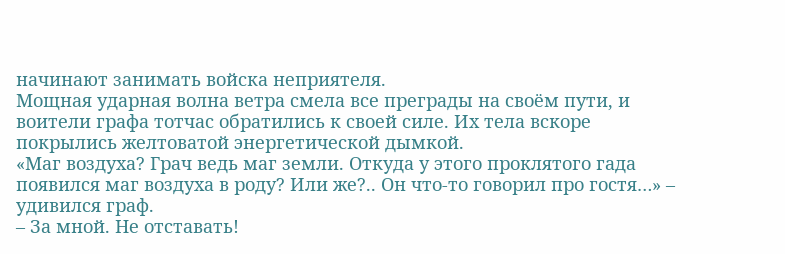начинают занимать войска неприятеля.
Мощная ударная волна ветра смела все преграды на своём пути, и воители графа тотчас обратились к своей силе. Их тела вскоре покрылись желтоватой энергетической дымкой.
«Маг воздуха? Грач ведь маг земли. Откуда у этого проклятого гада появился маг воздуха в роду? Или же?.. Он что-то говорил про гостя…» – удивился граф.
– За мной. Не отставать!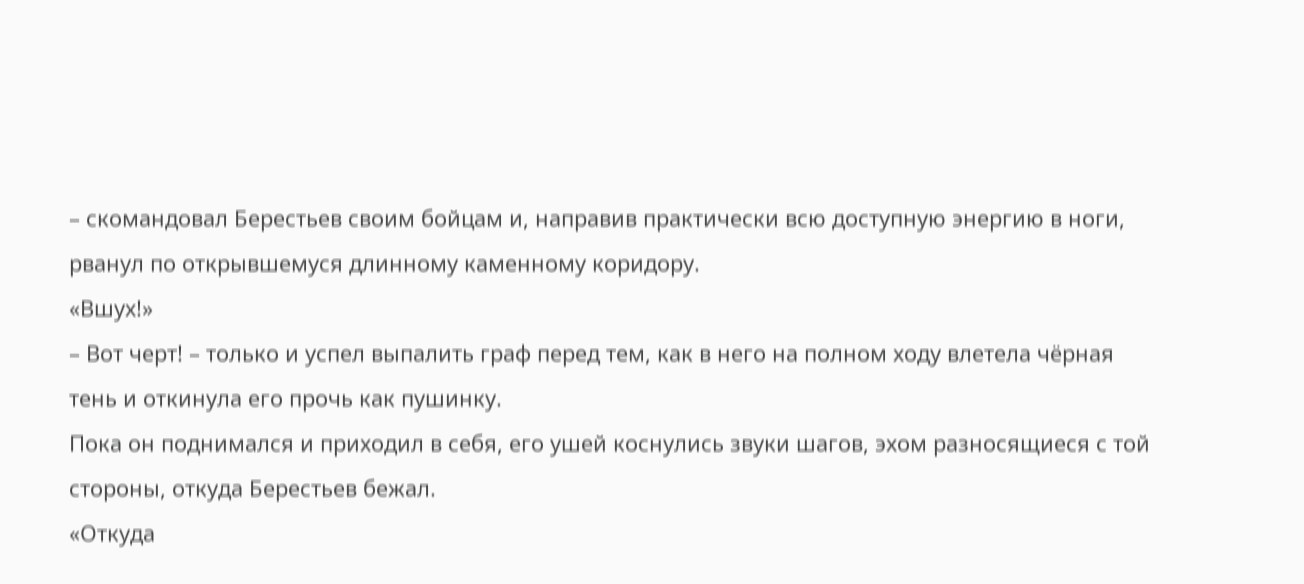– скомандовал Берестьев своим бойцам и, направив практически всю доступную энергию в ноги, рванул по открывшемуся длинному каменному коридору.
«Вшух!»
– Вот черт! – только и успел выпалить граф перед тем, как в него на полном ходу влетела чёрная тень и откинула его прочь как пушинку.
Пока он поднимался и приходил в себя, его ушей коснулись звуки шагов, эхом разносящиеся с той стороны, откуда Берестьев бежал.
«Откуда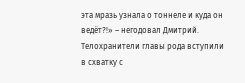эта мразь узнала о тоннеле и куда он ведёт?!» – негодовал Дмитрий.
Телохранители главы рода вступили в схватку с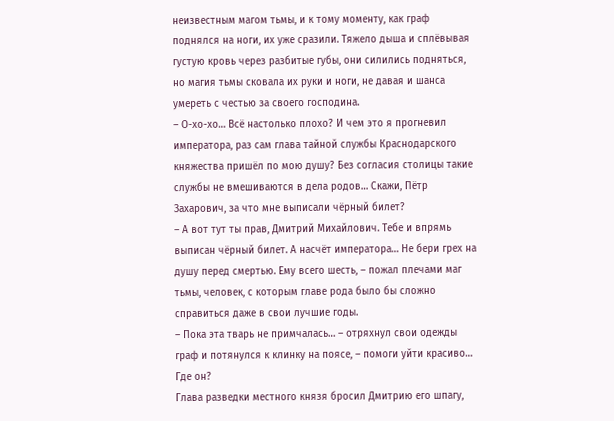неизвестным магом тьмы, и к тому моменту, как граф поднялся на ноги, их уже сразили. Тяжело дыша и сплёвывая густую кровь через разбитые губы, они силились подняться, но магия тьмы сковала их руки и ноги, не давая и шанса умереть с честью за своего господина.
– О-хо-хо… Всё настолько плохо? И чем это я прогневил императора, раз сам глава тайной службы Краснодарского княжества пришёл по мою душу? Без согласия столицы такие службы не вмешиваются в дела родов… Скажи, Пётр Захарович, за что мне выписали чёрный билет?
– А вот тут ты прав, Дмитрий Михайлович. Тебе и впрямь выписан чёрный билет. А насчёт императора… Не бери грех на душу перед смертью. Ему всего шесть, – пожал плечами маг тьмы, человек, с которым главе рода было бы сложно справиться даже в свои лучшие годы.
– Пока эта тварь не примчалась… – отряхнул свои одежды граф и потянулся к клинку на поясе, – помоги уйти красиво… Где он?
Глава разведки местного князя бросил Дмитрию его шпагу,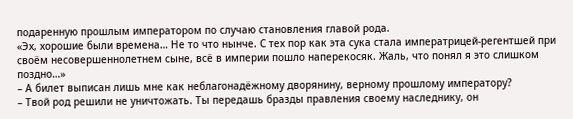подаренную прошлым императором по случаю становления главой рода.
«Эх, хорошие были времена… Не то что нынче. С тех пор как эта сука стала императрицей-регентшей при своём несовершеннолетнем сыне, всё в империи пошло наперекосяк. Жаль, что понял я это слишком поздно…»
– А билет выписан лишь мне как неблагонадёжному дворянину, верному прошлому императору?
– Твой род решили не уничтожать. Ты передашь бразды правления своему наследнику, он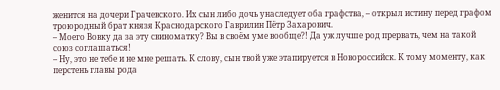женится на дочери Грачевского. Их сын либо дочь унаследует оба графства, – открыл истину перед графом троюродный брат князя Краснодарского Гаврилин Пётр Захарович.
– Моего Вовку да за эту свиноматку? Вы в своём уме вообще?! Да уж лучше род прервать, чем на такой союз соглашаться!
– Ну, это не тебе и не мне решать. К слову, сын твой уже этапируется в Новороссийск. К тому моменту, как перстень главы рода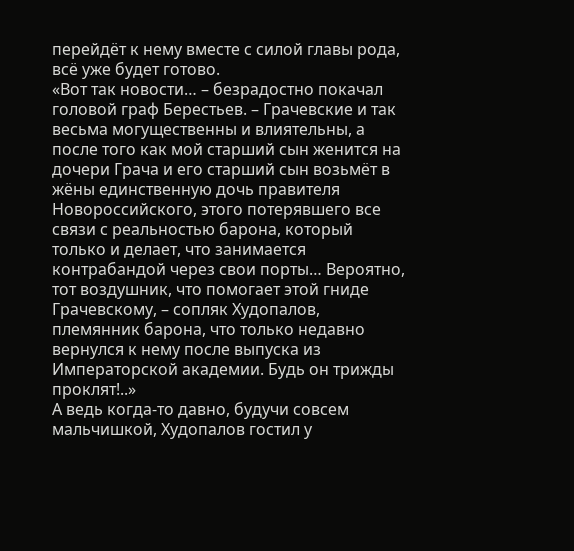перейдёт к нему вместе с силой главы рода, всё уже будет готово.
«Вот так новости… – безрадостно покачал головой граф Берестьев. – Грачевские и так весьма могущественны и влиятельны, а после того как мой старший сын женится на дочери Грача и его старший сын возьмёт в жёны единственную дочь правителя Новороссийского, этого потерявшего все связи с реальностью барона, который только и делает, что занимается контрабандой через свои порты… Вероятно, тот воздушник, что помогает этой гниде Грачевскому, – сопляк Худопалов, племянник барона, что только недавно вернулся к нему после выпуска из Императорской академии. Будь он трижды проклят!..»
А ведь когда-то давно, будучи совсем мальчишкой, Худопалов гостил у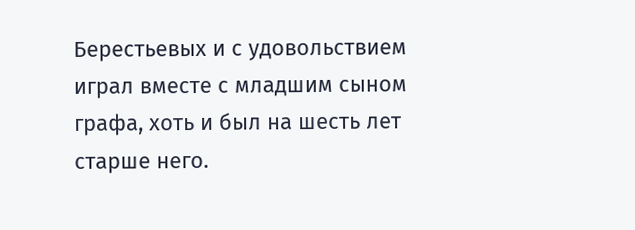Берестьевых и с удовольствием играл вместе с младшим сыном графа, хоть и был на шесть лет старше него.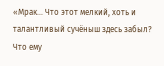«Мрак… Что этот мелкий, хоть и талантливый сучёныш здесь забыл? Что ему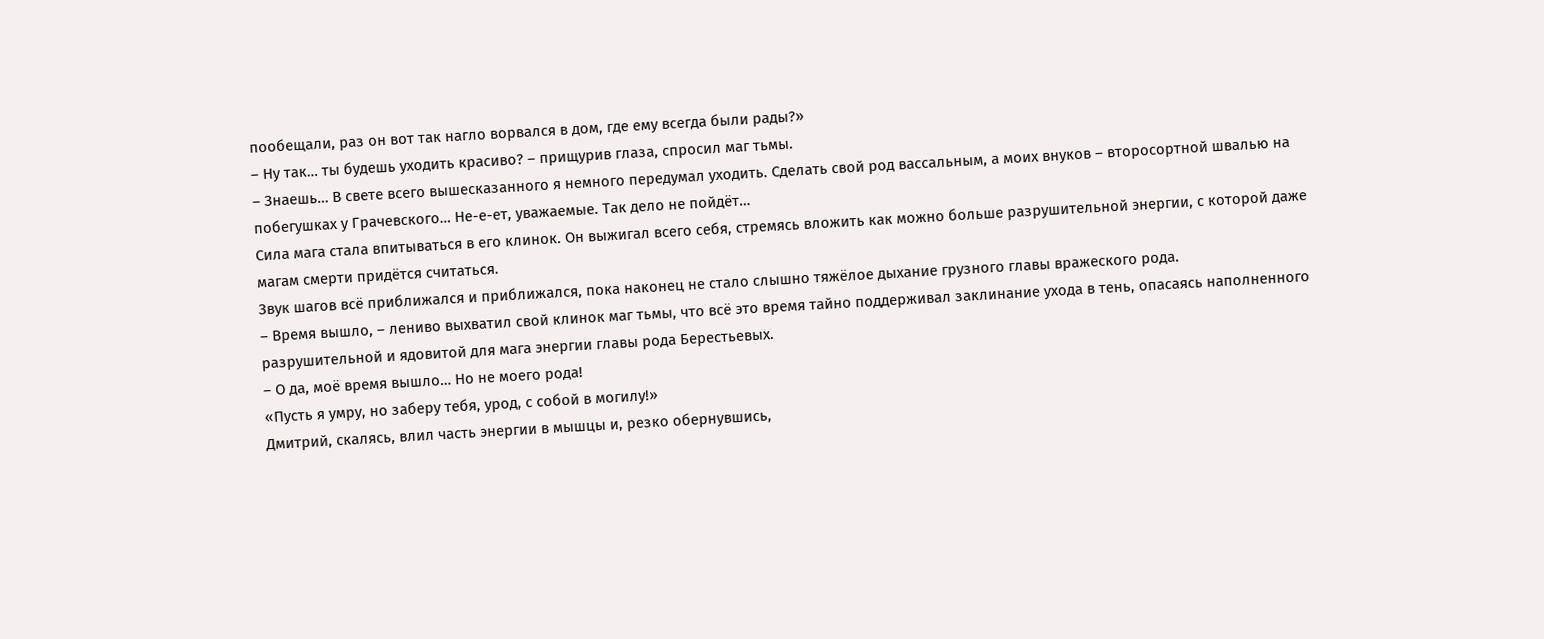пообещали, раз он вот так нагло ворвался в дом, где ему всегда были рады?»
– Ну так… ты будешь уходить красиво? – прищурив глаза, спросил маг тьмы.
– Знаешь… В свете всего вышесказанного я немного передумал уходить. Сделать свой род вассальным, а моих внуков – второсортной швалью на побегушках у Грачевского… Не-е-ет, уважаемые. Так дело не пойдёт…
Сила мага стала впитываться в его клинок. Он выжигал всего себя, стремясь вложить как можно больше разрушительной энергии, с которой даже магам смерти придётся считаться.
Звук шагов всё приближался и приближался, пока наконец не стало слышно тяжёлое дыхание грузного главы вражеского рода.
– Время вышло, – лениво выхватил свой клинок маг тьмы, что всё это время тайно поддерживал заклинание ухода в тень, опасаясь наполненного разрушительной и ядовитой для мага энергии главы рода Берестьевых.
– О да, моё время вышло… Но не моего рода!
«Пусть я умру, но заберу тебя, урод, с собой в могилу!»
Дмитрий, скалясь, влил часть энергии в мышцы и, резко обернувшись,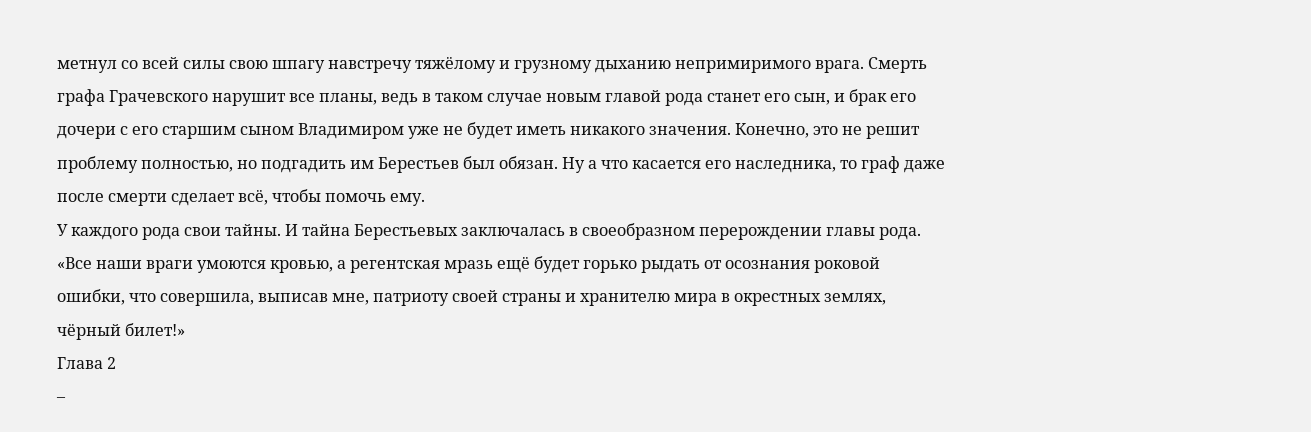метнул со всей силы свою шпагу навстречу тяжёлому и грузному дыханию непримиримого врага. Смерть графа Грачевского нарушит все планы, ведь в таком случае новым главой рода станет его сын, и брак его дочери с его старшим сыном Владимиром уже не будет иметь никакого значения. Конечно, это не решит проблему полностью, но подгадить им Берестьев был обязан. Ну а что касается его наследника, то граф даже после смерти сделает всё, чтобы помочь ему.
У каждого рода свои тайны. И тайна Берестьевых заключалась в своеобразном перерождении главы рода.
«Все наши враги умоются кровью, а регентская мразь ещё будет горько рыдать от осознания роковой ошибки, что совершила, выписав мне, патриоту своей страны и хранителю мира в окрестных землях, чёрный билет!»
Глава 2
–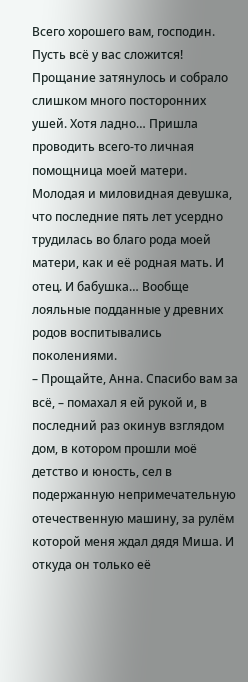Всего хорошего вам, господин. Пусть всё у вас сложится!
Прощание затянулось и собрало слишком много посторонних ушей. Хотя ладно… Пришла проводить всего-то личная помощница моей матери. Молодая и миловидная девушка, что последние пять лет усердно трудилась во благо рода моей матери, как и её родная мать. И отец. И бабушка… Вообще лояльные подданные у древних родов воспитывались поколениями.
– Прощайте, Анна. Спасибо вам за всё, – помахал я ей рукой и, в последний раз окинув взглядом дом, в котором прошли моё детство и юность, сел в подержанную непримечательную отечественную машину, за рулём которой меня ждал дядя Миша. И откуда он только её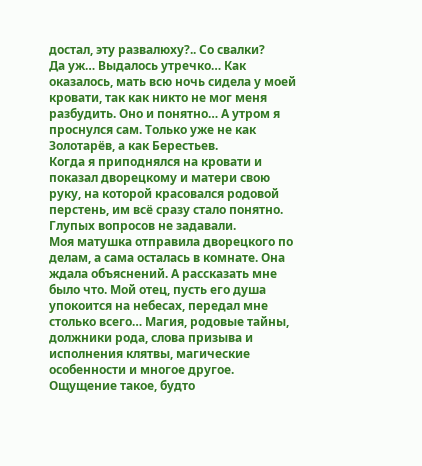достал, эту развалюху?.. Со свалки?
Да уж… Выдалось утречко… Как оказалось, мать всю ночь сидела у моей кровати, так как никто не мог меня разбудить. Оно и понятно… А утром я проснулся сам. Только уже не как Золотарёв, а как Берестьев.
Когда я приподнялся на кровати и показал дворецкому и матери свою руку, на которой красовался родовой перстень, им всё сразу стало понятно. Глупых вопросов не задавали.
Моя матушка отправила дворецкого по делам, а сама осталась в комнате. Она ждала объяснений. А рассказать мне было что. Мой отец, пусть его душа упокоится на небесах, передал мне столько всего… Магия, родовые тайны, должники рода, слова призыва и исполнения клятвы, магические особенности и многое другое. Ощущение такое, будто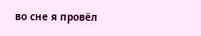во сне я провёл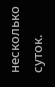несколько суток.